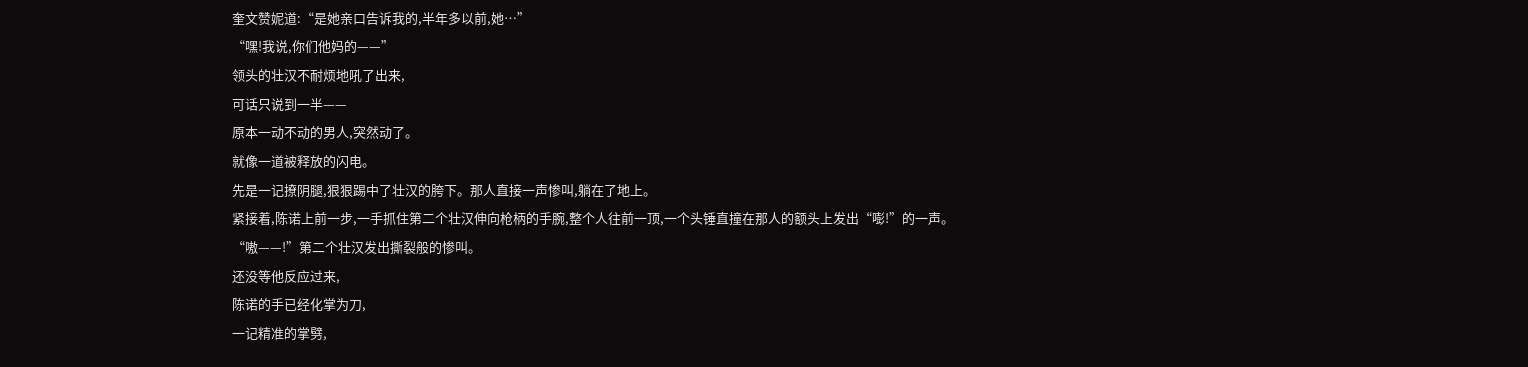奎文赞妮道:“是她亲口告诉我的,半年多以前,她…”
“嘿!我说,你们他妈的——”
领头的壮汉不耐烦地吼了出来,
可话只说到一半——
原本一动不动的男人,突然动了。
就像一道被释放的闪电。
先是一记撩阴腿,狠狠踢中了壮汉的胯下。那人直接一声惨叫,躺在了地上。
紧接着,陈诺上前一步,一手抓住第二个壮汉伸向枪柄的手腕,整个人往前一顶,一个头锤直撞在那人的额头上发出“嘭!”的一声。
“嗷——!”第二个壮汉发出撕裂般的惨叫。
还没等他反应过来,
陈诺的手已经化掌为刀,
一记精准的掌劈,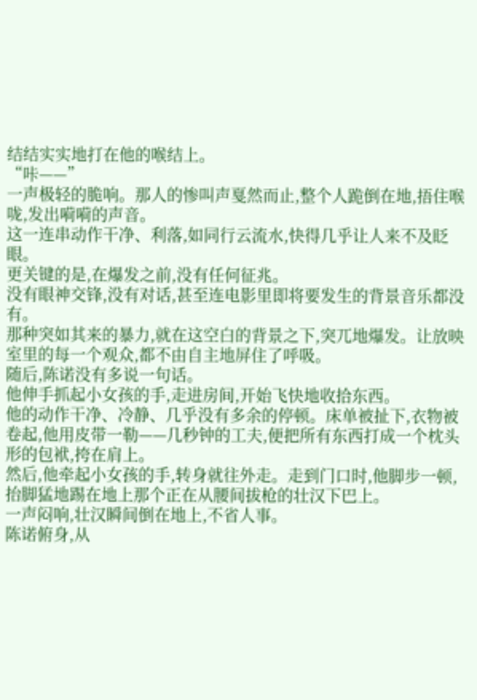结结实实地打在他的喉结上。
“咔——”
一声极轻的脆响。那人的惨叫声戛然而止,整个人跪倒在地,捂住喉咙,发出嗬嗬的声音。
这一连串动作干净、利落,如同行云流水,快得几乎让人来不及眨眼。
更关键的是,在爆发之前,没有任何征兆。
没有眼神交锋,没有对话,甚至连电影里即将要发生的背景音乐都没有。
那种突如其来的暴力,就在这空白的背景之下,突兀地爆发。让放映室里的每一个观众,都不由自主地屏住了呼吸。
随后,陈诺没有多说一句话。
他伸手抓起小女孩的手,走进房间,开始飞快地收拾东西。
他的动作干净、冷静、几乎没有多余的停顿。床单被扯下,衣物被卷起,他用皮带一勒——几秒钟的工夫,便把所有东西打成一个枕头形的包袱,挎在肩上。
然后,他牵起小女孩的手,转身就往外走。走到门口时,他脚步一顿,抬脚猛地踢在地上那个正在从腰间拔枪的壮汉下巴上。
一声闷响,壮汉瞬间倒在地上,不省人事。
陈诺俯身,从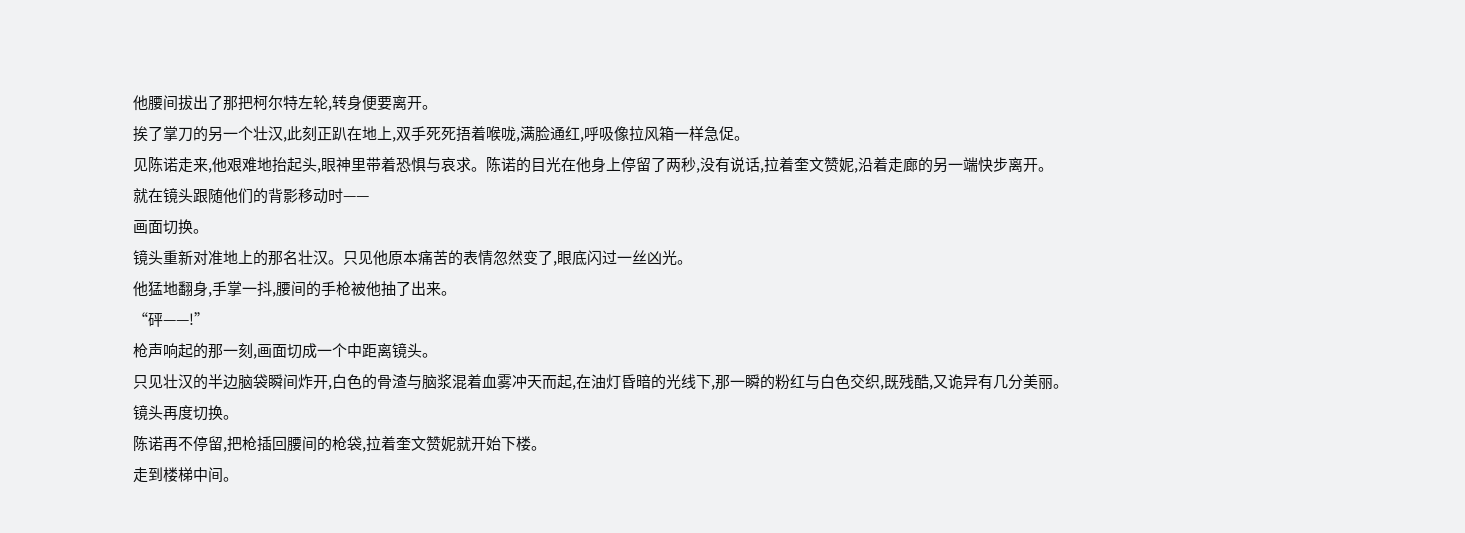他腰间拔出了那把柯尔特左轮,转身便要离开。
挨了掌刀的另一个壮汉,此刻正趴在地上,双手死死捂着喉咙,满脸通红,呼吸像拉风箱一样急促。
见陈诺走来,他艰难地抬起头,眼神里带着恐惧与哀求。陈诺的目光在他身上停留了两秒,没有说话,拉着奎文赞妮,沿着走廊的另一端快步离开。
就在镜头跟随他们的背影移动时——
画面切换。
镜头重新对准地上的那名壮汉。只见他原本痛苦的表情忽然变了,眼底闪过一丝凶光。
他猛地翻身,手掌一抖,腰间的手枪被他抽了出来。
“砰——!”
枪声响起的那一刻,画面切成一个中距离镜头。
只见壮汉的半边脑袋瞬间炸开,白色的骨渣与脑浆混着血雾冲天而起,在油灯昏暗的光线下,那一瞬的粉红与白色交织,既残酷,又诡异有几分美丽。
镜头再度切换。
陈诺再不停留,把枪插回腰间的枪袋,拉着奎文赞妮就开始下楼。
走到楼梯中间。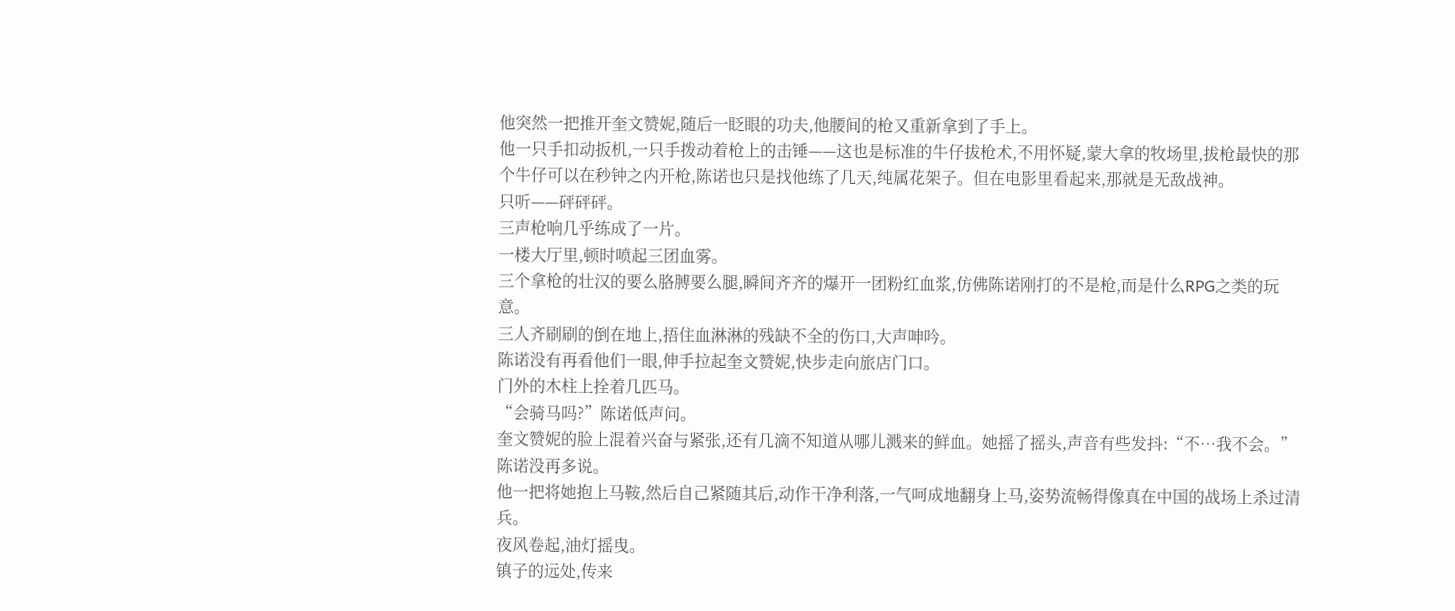他突然一把推开奎文赞妮,随后一眨眼的功夫,他腰间的枪又重新拿到了手上。
他一只手扣动扳机,一只手拨动着枪上的击锤——这也是标准的牛仔拔枪术,不用怀疑,蒙大拿的牧场里,拔枪最快的那个牛仔可以在秒钟之内开枪,陈诺也只是找他练了几天,纯属花架子。但在电影里看起来,那就是无敌战神。
只听——砰砰砰。
三声枪响几乎练成了一片。
一楼大厅里,顿时喷起三团血雾。
三个拿枪的壮汉的要么胳膊要么腿,瞬间齐齐的爆开一团粉红血浆,仿佛陈诺刚打的不是枪,而是什么RPG之类的玩意。
三人齐刷刷的倒在地上,捂住血淋淋的残缺不全的伤口,大声呻吟。
陈诺没有再看他们一眼,伸手拉起奎文赞妮,快步走向旅店门口。
门外的木柱上拴着几匹马。
“会骑马吗?”陈诺低声问。
奎文赞妮的脸上混着兴奋与紧张,还有几滴不知道从哪儿溅来的鲜血。她摇了摇头,声音有些发抖:“不…我不会。”
陈诺没再多说。
他一把将她抱上马鞍,然后自己紧随其后,动作干净利落,一气呵成地翻身上马,姿势流畅得像真在中国的战场上杀过清兵。
夜风卷起,油灯摇曳。
镇子的远处,传来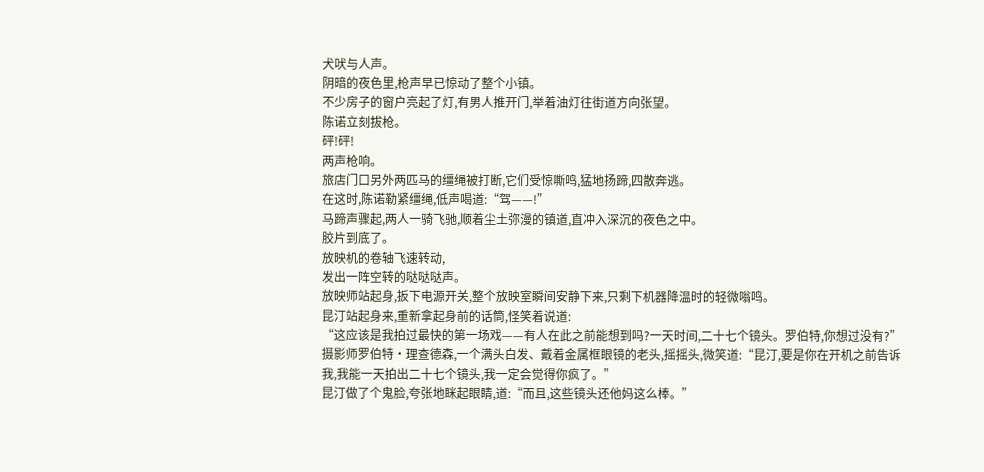犬吠与人声。
阴暗的夜色里,枪声早已惊动了整个小镇。
不少房子的窗户亮起了灯,有男人推开门,举着油灯往街道方向张望。
陈诺立刻拔枪。
砰!砰!
两声枪响。
旅店门口另外两匹马的缰绳被打断,它们受惊嘶鸣,猛地扬蹄,四散奔逃。
在这时,陈诺勒紧缰绳,低声喝道:“驾——!”
马蹄声骤起,两人一骑飞驰,顺着尘土弥漫的镇道,直冲入深沉的夜色之中。
胶片到底了。
放映机的卷轴飞速转动,
发出一阵空转的哒哒哒声。
放映师站起身,扳下电源开关,整个放映室瞬间安静下来,只剩下机器降温时的轻微嗡鸣。
昆汀站起身来,重新拿起身前的话筒,怪笑着说道:
“这应该是我拍过最快的第一场戏——有人在此之前能想到吗?一天时间,二十七个镜头。罗伯特,你想过没有?”
摄影师罗伯特·理查德森,一个满头白发、戴着金属框眼镜的老头,摇摇头,微笑道:“昆汀,要是你在开机之前告诉我,我能一天拍出二十七个镜头,我一定会觉得你疯了。”
昆汀做了个鬼脸,夸张地眯起眼睛,道:“而且,这些镜头还他妈这么棒。”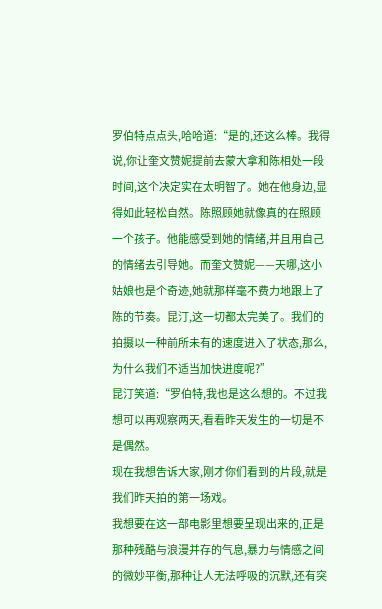罗伯特点点头,哈哈道:“是的,还这么棒。我得说,你让奎文赞妮提前去蒙大拿和陈相处一段时间,这个决定实在太明智了。她在他身边,显得如此轻松自然。陈照顾她就像真的在照顾一个孩子。他能感受到她的情绪,并且用自己的情绪去引导她。而奎文赞妮——天哪,这小姑娘也是个奇迹,她就那样毫不费力地跟上了陈的节奏。昆汀,这一切都太完美了。我们的拍摄以一种前所未有的速度进入了状态,那么,为什么我们不适当加快进度呢?”
昆汀笑道:“罗伯特,我也是这么想的。不过我想可以再观察两天,看看昨天发生的一切是不是偶然。
现在我想告诉大家,刚才你们看到的片段,就是我们昨天拍的第一场戏。
我想要在这一部电影里想要呈现出来的,正是那种残酷与浪漫并存的气息,暴力与情感之间的微妙平衡,那种让人无法呼吸的沉默,还有突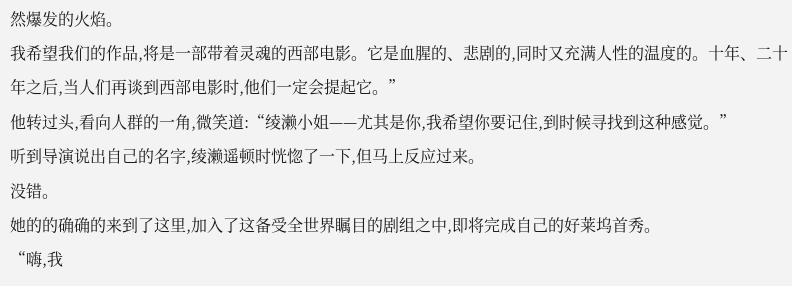然爆发的火焰。
我希望我们的作品,将是一部带着灵魂的西部电影。它是血腥的、悲剧的,同时又充满人性的温度的。十年、二十年之后,当人们再谈到西部电影时,他们一定会提起它。”
他转过头,看向人群的一角,微笑道:“绫濑小姐——尤其是你,我希望你要记住,到时候寻找到这种感觉。”
听到导演说出自己的名字,绫濑遥顿时恍惚了一下,但马上反应过来。
没错。
她的的确确的来到了这里,加入了这备受全世界瞩目的剧组之中,即将完成自己的好莱坞首秀。
“嗨,我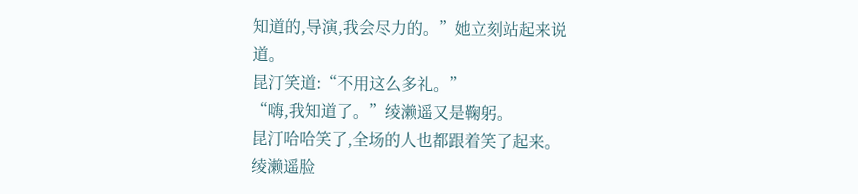知道的,导演,我会尽力的。”她立刻站起来说道。
昆汀笑道:“不用这么多礼。”
“嗨,我知道了。”绫濑遥又是鞠躬。
昆汀哈哈笑了,全场的人也都跟着笑了起来。
绫濑遥脸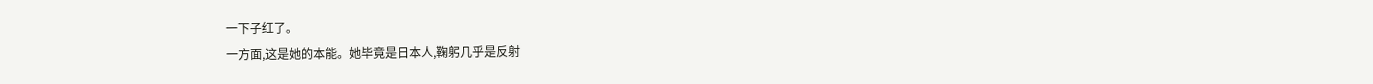一下子红了。
一方面,这是她的本能。她毕竟是日本人,鞠躬几乎是反射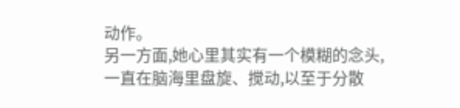动作。
另一方面,她心里其实有一个模糊的念头,一直在脑海里盘旋、搅动,以至于分散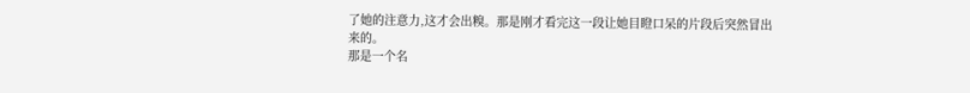了她的注意力,这才会出糗。那是刚才看完这一段让她目瞪口呆的片段后突然冒出来的。
那是一个名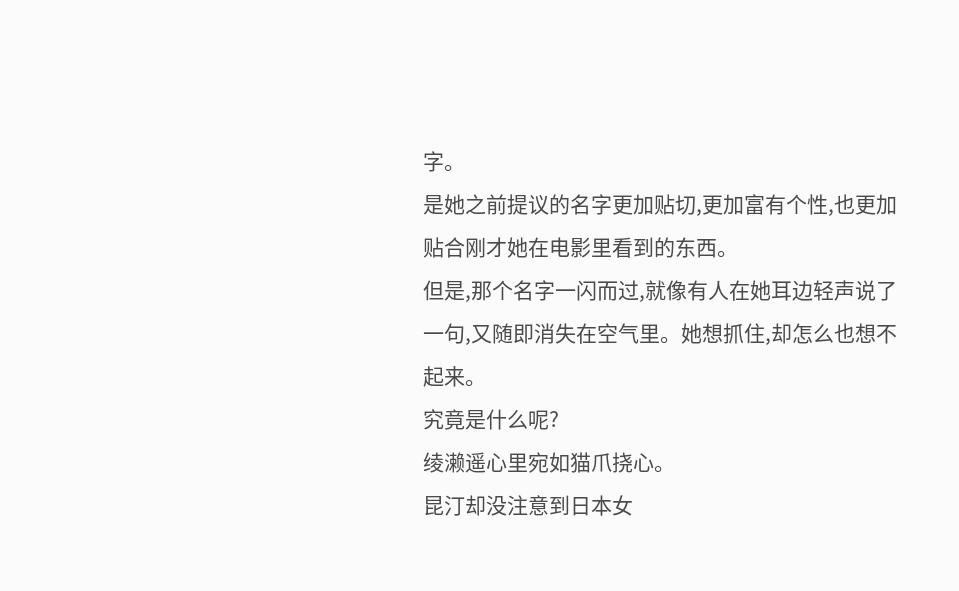字。
是她之前提议的名字更加贴切,更加富有个性,也更加贴合刚才她在电影里看到的东西。
但是,那个名字一闪而过,就像有人在她耳边轻声说了一句,又随即消失在空气里。她想抓住,却怎么也想不起来。
究竟是什么呢?
绫濑遥心里宛如猫爪挠心。
昆汀却没注意到日本女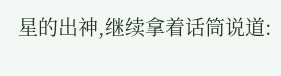星的出神,继续拿着话筒说道: